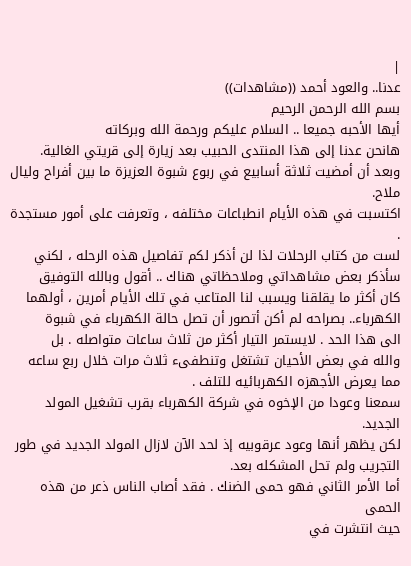|
عدنا.. والعود أحمد ((مشاهدات))
بسم الله الرحمن الرحيم
أيها الأحبه جميعا .. السلام عليكم ورحمة الله وبركاته
هانحن عدنا إلى هذا المنتدى الحبيب بعد زيارة إلى قريتي الغالية.
وبعد أن أمضيت ثلاثة أسابيع في ربوع شبوة العزيزة ما بين أفراح وليال ملاح.
اكتسبت في هذه الأيام انطباعات مختلفه ، وتعرفت على أمور مستجدة .
لست من كتاب الرحلات لذا لن أذكر لكم تفاصيل هذه الرحله ، لكني
سأذكر بعض مشاهداتي وملاحظاتي هناك .. أقول وبالله التوفيق
كان أكثر ما يقلقنا ويسبب لنا المتاعب في تلك الأيام أمرين ، أولهما
الكهرباء.. بصراحه لم أكن أتصور أن تصل حالة الكهرباء في شبوة
الى هذا الحد . لايستمر التيار أكثر من ثلاث ساعات متواصله . بل
والله في بعض الأحيان تشتغل وتنطفىء ثلاث مرات خلال ربع ساعه
مما يعرض الأجهزه الكهربائيه للتلف .
سمعنا وعودا من الإخوه في شركة الكهرباء بقرب تشغيل المولد الجديد.
لكن يظهر أنها وعود عرقوبيه إذ لحد الآن لازال المولد الجديد في طور
التجريب ولم تحل المشكله بعد.
أما الأمر الثاني فهو حمى الضنك . فقد أصاب الناس ذعر من هذه الحمى
حيث انتشرت في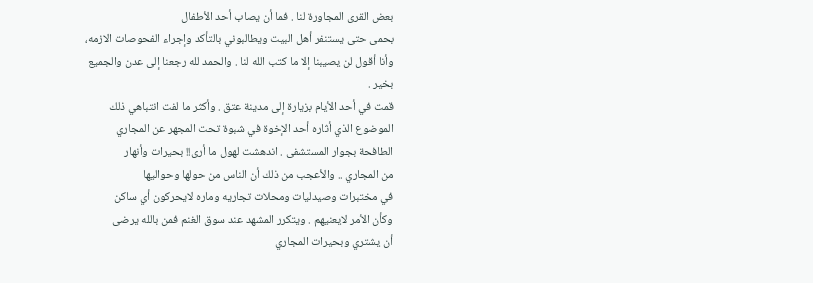بعض القرى المجاورة لنا . فما أن يصاب أحد الأطفال
بحمى حتى يستنفر أهل البيت ويطالبوني بالتأكد وإجراء الفحوصات الازمه،
وأنا أقول لن يصيبنا إلا ما كتب الله لنا . والحمد لله رجعنا إلى عدن والجميع
بخير .
قمت في أحد الأيام بزيارة إلى مدينة عتق . وأكثر ما لفت انتباهي ذلك
الموضوع الذي أثاره أحد الإخوة في شبوة تحت المجهر عن المجاري
الطافحة بجوار المستشفى . اندهشت لهول ما أرى!! بحيرات وأنهار
من المجاري .. والأعجب من ذلك أن الناس من حولها وحواليها
في مختبرات وصيدليات ومحلات تجاريه وماره لايحركون أي ساكن
وكأن الأمر لايعنيهم . ويتكرر المشهد عند سوق الغنم فمن بالله يرضى
أن يشتري وبحيرات المجاري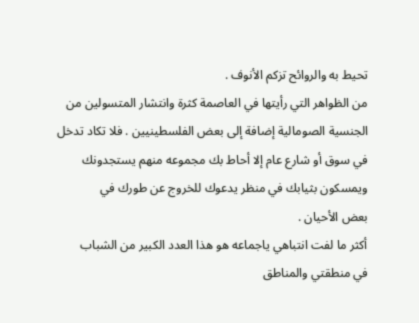تحيط به والروائح تزكم الأنوف .
من الظواهر التي رأيتها في العاصمة كثرة وانتشار المتسولين من
الجنسية الصومالية إضافة إلى بعض الفلسطينيين . فلا تكاد تدخل
في سوق أو شارع عام إلا أحاط بك مجموعه منهم يستجدونك
ويمسكون بثيابك في منظر يدعوك للخروج عن طورك في
بعض الأحيان .
أكثر ما لفت انتباهي ياجماعه هو هذا العدد الكبير من الشباب
في منطقتي والمناطق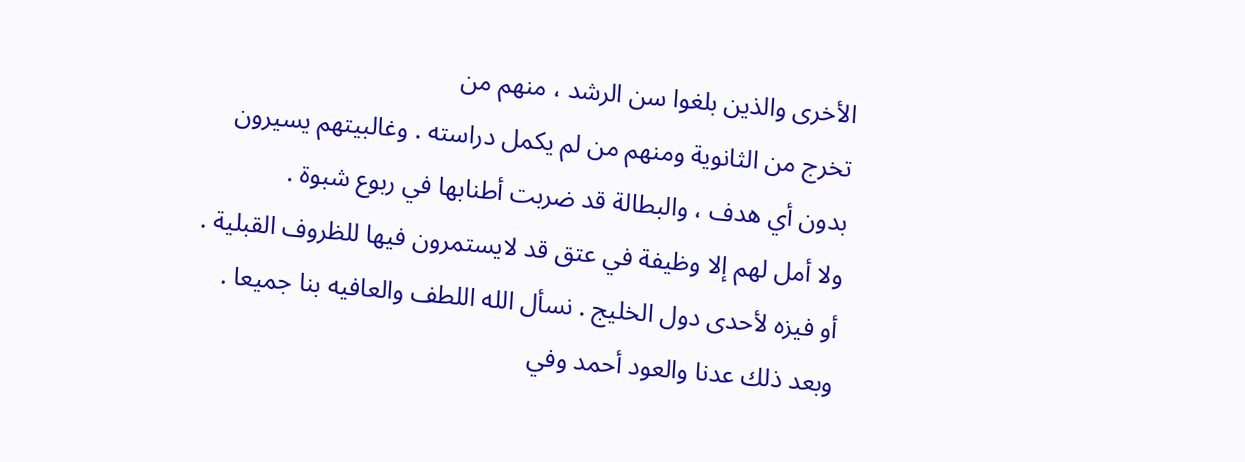الأخرى والذين بلغوا سن الرشد ، منهم من
تخرج من الثانوية ومنهم من لم يكمل دراسته . وغالبيتهم يسيرون
بدون أي هدف ، والبطالة قد ضربت أطنابها في ربوع شبوة .
ولا أمل لهم إلا وظيفة في عتق قد لايستمرون فيها للظروف القبلية .
أو فيزه لأحدى دول الخليج . نسأل الله اللطف والعافيه بنا جميعا .
وبعد ذلك عدنا والعود أحمد وفي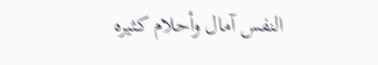النفس آمال وأحلام كثيره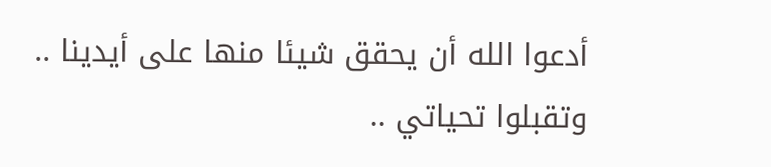أدعوا الله أن يحقق شيئا منها على أيدينا ..
وتقبلوا تحياتي ..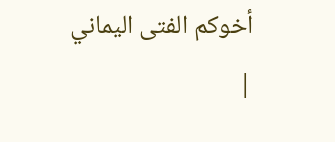أخوكم الفتى اليماني
|